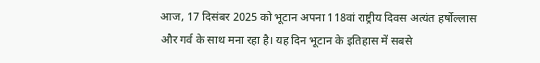आज, 17 दिसंबर 2025 को भूटान अपना 118वां राष्ट्रीय दिवस अत्यंत हर्षोल्लास और गर्व के साथ मना रहा है। यह दिन भूटान के इतिहास में सबसे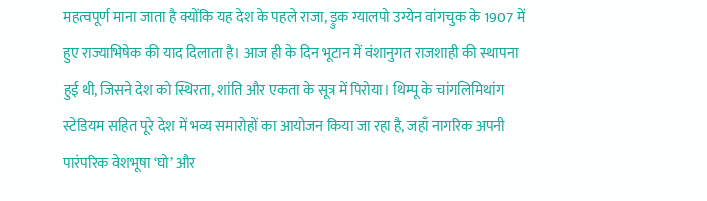महत्वपूर्ण माना जाता है क्योंकि यह देश के पहले राजा, ड्रुक ग्यालपो उग्येन वांगचुक के 1907 में हुए राज्याभिषेक की याद दिलाता है। आज ही के दिन भूटान में वंशानुगत राजशाही की स्थापना हुई थी, जिसने देश को स्थिरता, शांति और एकता के सूत्र में पिरोया। थिम्पू के चांगलिमिथांग स्टेडियम सहित पूरे देश में भव्य समारोहों का आयोजन किया जा रहा है, जहाँ नागरिक अपनी पारंपरिक वेशभूषा ‘घो’ और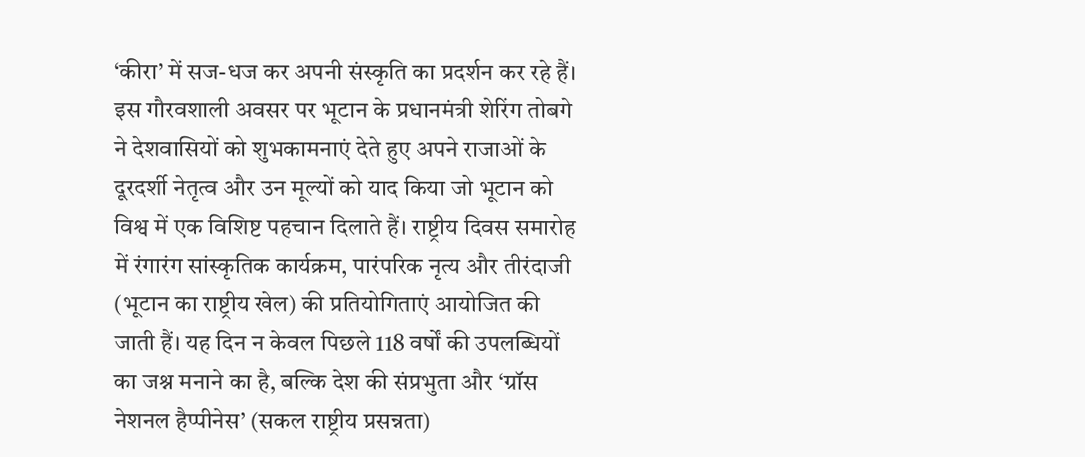‘कीरा’ में सज-धज कर अपनी संस्कृति का प्रदर्शन कर रहे हैं।
इस गौरवशाली अवसर पर भूटान के प्रधानमंत्री शेरिंग तोबगे ने देशवासियों को शुभकामनाएं देते हुए अपने राजाओं के दूरदर्शी नेतृत्व और उन मूल्यों को याद किया जो भूटान को विश्व में एक विशिष्ट पहचान दिलाते हैं। राष्ट्रीय दिवस समारोह में रंगारंग सांस्कृतिक कार्यक्रम, पारंपरिक नृत्य और तीरंदाजी (भूटान का राष्ट्रीय खेल) की प्रतियोगिताएं आयोजित की जाती हैं। यह दिन न केवल पिछले 118 वर्षों की उपलब्धियों का जश्न मनाने का है, बल्कि देश की संप्रभुता और ‘ग्रॉस नेशनल हैप्पीनेस’ (सकल राष्ट्रीय प्रसन्नता)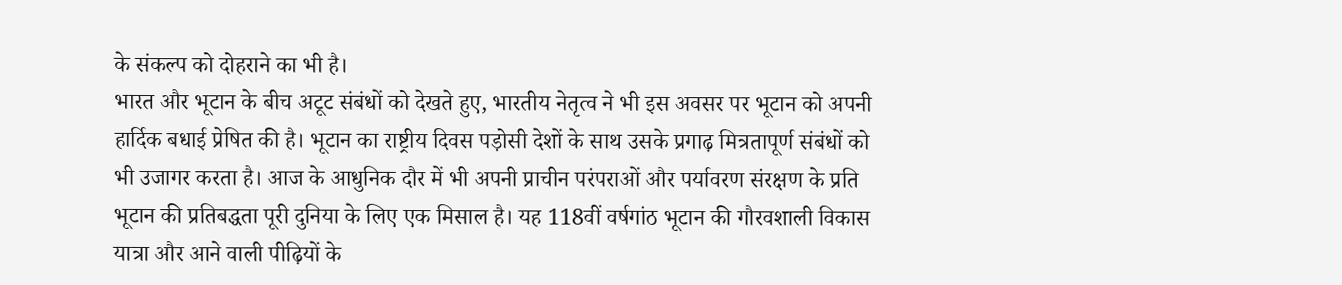के संकल्प को दोहराने का भी है।
भारत और भूटान के बीच अटूट संबंधों को देखते हुए, भारतीय नेतृत्व ने भी इस अवसर पर भूटान को अपनी हार्दिक बधाई प्रेषित की है। भूटान का राष्ट्रीय दिवस पड़ोसी देशों के साथ उसके प्रगाढ़ मित्रतापूर्ण संबंधों को भी उजागर करता है। आज के आधुनिक दौर में भी अपनी प्राचीन परंपराओं और पर्यावरण संरक्षण के प्रति भूटान की प्रतिबद्धता पूरी दुनिया के लिए एक मिसाल है। यह 118वीं वर्षगांठ भूटान की गौरवशाली विकास यात्रा और आने वाली पीढ़ियों के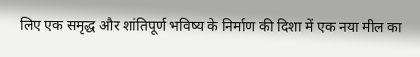लिए एक समृद्ध और शांतिपूर्ण भविष्य के निर्माण की दिशा में एक नया मील का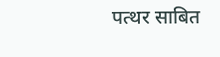पत्थर साबित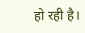हो रही है।